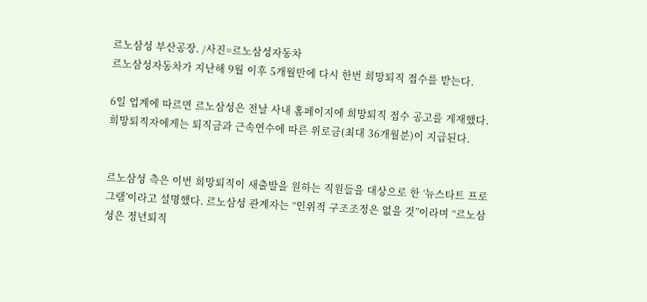르노삼성 부산공장. /사진=르노삼성자동차
르노삼성자동차가 지난해 9월 이후 5개월만에 다시 한번 희망퇴직 접수를 받는다.

6일 업계에 따르면 르노삼성은 전날 사내 홈페이지에 희망퇴직 접수 공고를 게재했다. 희망퇴직자에게는 퇴직금과 근속연수에 따른 위로금(최대 36개월분)이 지급된다.


르노삼성 측은 이번 희망퇴직이 새출발을 원하는 직원들을 대상으로 한 ‘뉴스타트 프로그램’이라고 설명했다. 르노삼성 관계자는 “인위적 구조조정은 없을 것”이라며 “르노삼성은 정년퇴직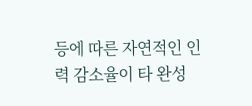등에 따른 자연적인 인력 감소율이 타 완성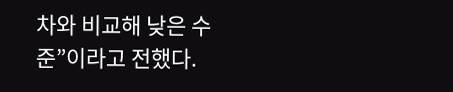차와 비교해 낮은 수준”이라고 전했다.